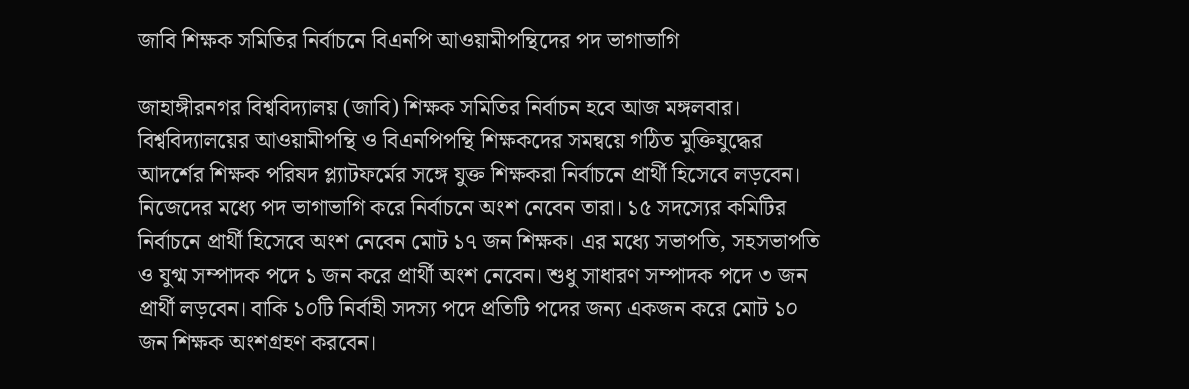জাবি শিক্ষক সমিতির নির্বাচনে বিএনপি আওয়ামীপন্থিদের পদ ভাগাভাগি

জাহাঙ্গীরনগর বিশ্ববিদ্যালয় (জাবি) শিক্ষক সমিতির নির্বাচন হবে আজ মঙ্গলবার। বিশ্ববিদ্যালয়ের আওয়ামীপন্থি ও বিএনপিপন্থি শিক্ষকদের সমন্বয়ে গঠিত মুক্তিযুদ্ধের আদর্শের শিক্ষক পরিষদ প্ল্যাটফর্মের সঙ্গে যুক্ত শিক্ষকরা নির্বাচনে প্রার্থী হিসেবে লড়বেন। নিজেদের মধ্যে পদ ভাগাভাগি করে নির্বাচনে অংশ নেবেন তারা। ১৫ সদস্যের কমিটির নির্বাচনে প্রার্থী হিসেবে অংশ নেবেন মোট ১৭ জন শিক্ষক। এর মধ্যে সভাপতি, সহসভাপতি ও যুগ্ম সম্পাদক পদে ১ জন করে প্রার্থী অংশ নেবেন। শুধু সাধারণ সম্পাদক পদে ৩ জন প্রার্থী লড়বেন। বাকি ১০টি নির্বাহী সদস্য পদে প্রতিটি পদের জন্য একজন করে মোট ১০ জন শিক্ষক অংশগ্রহণ করবেন।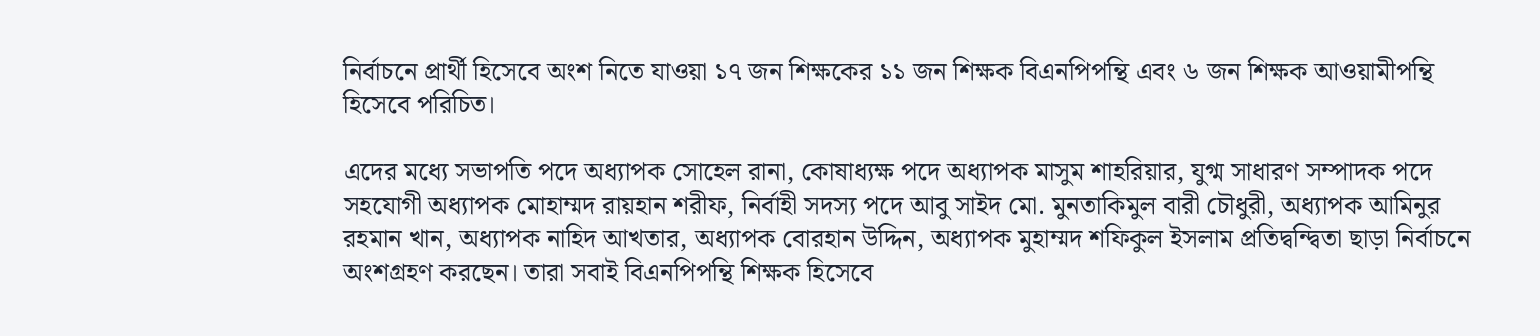নির্বাচনে প্রার্থী হিসেবে অংশ নিতে যাওয়া ১৭ জন শিক্ষকের ১১ জন শিক্ষক বিএনপিপন্থি এবং ৬ জন শিক্ষক আওয়ামীপন্থি হিসেবে পরিচিত।

এদের মধ্যে সভাপতি পদে অধ্যাপক সোহেল রানা, কোষাধ্যক্ষ পদে অধ্যাপক মাসুম শাহরিয়ার, যুগ্ম সাধারণ সম্পাদক পদে সহযোগী অধ্যাপক মোহাম্মদ রায়হান শরীফ, নির্বাহী সদস্য পদে আবু সাইদ মো. মুনতাকিমুল বারী চৌধুরী, অধ্যাপক আমিনুর রহমান খান, অধ্যাপক নাহিদ আখতার, অধ্যাপক বোরহান উদ্দিন, অধ্যাপক মুহাম্মদ শফিকুল ইসলাম প্রতিদ্বন্দ্বিতা ছাড়া নির্বাচনে অংশগ্রহণ করছেন। তারা সবাই বিএনপিপন্থি শিক্ষক হিসেবে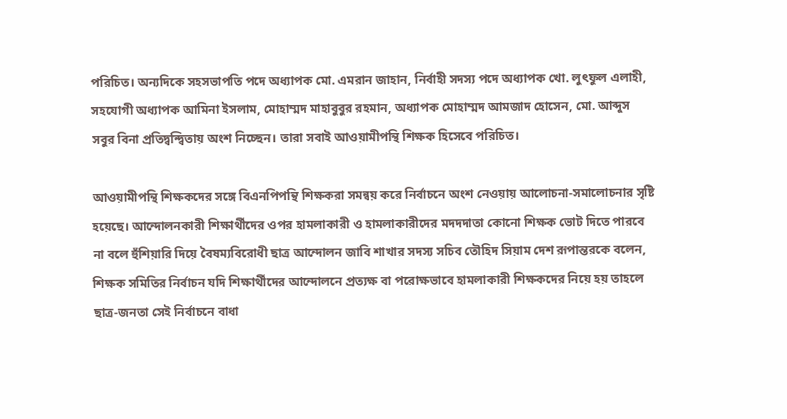পরিচিত। অন্যদিকে সহসভাপতি পদে অধ্যাপক মো. এমরান জাহান, নির্বাহী সদস্য পদে অধ্যাপক খো. লুৎফুল এলাহী, সহযোগী অধ্যাপক আমিনা ইসলাম, মোহাম্মদ মাহাবুবুর রহমান, অধ্যাপক মোহাম্মদ আমজাদ হোসেন, মো. আব্দুস সবুর বিনা প্রতিদ্বন্দ্বিতায় অংশ নিচ্ছেন। তারা সবাই আওয়ামীপন্থি শিক্ষক হিসেবে পরিচিত।

আওয়ামীপন্থি শিক্ষকদের সঙ্গে বিএনপিপন্থি শিক্ষকরা সমন্বয় করে নির্বাচনে অংশ নেওয়ায় আলোচনা-সমালোচনার সৃষ্টি হয়েছে। আন্দোলনকারী শিক্ষার্থীদের ওপর হামলাকারী ও হামলাকারীদের মদদদাতা কোনো শিক্ষক ভোট দিতে পারবে না বলে হুঁশিয়ারি দিয়ে বৈষম্যবিরোধী ছাত্র আন্দোলন জাবি শাখার সদস্য সচিব তৌহিদ সিয়াম দেশ রূপান্তরকে বলেন, শিক্ষক সমিতির নির্বাচন যদি শিক্ষার্থীদের আন্দোলনে প্রত্যক্ষ বা পরোক্ষভাবে হামলাকারী শিক্ষকদের নিয়ে হয় তাহলে ছাত্র-জনতা সেই নির্বাচনে বাধা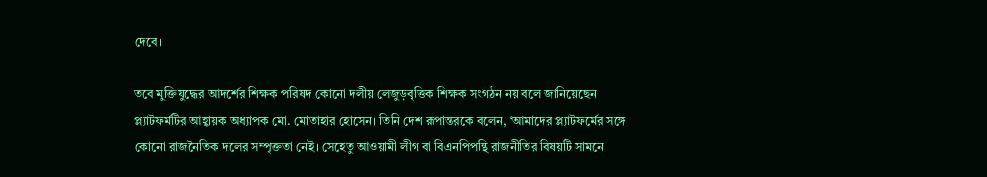দেবে।

তবে মুক্তিযুদ্ধের আদর্শের শিক্ষক পরিষদ কোনো দলীয় লেজুড়বৃত্তিক শিক্ষক সংগঠন নয় বলে জানিয়েছেন প্ল্যাটফর্মটির আহ্বায়ক অধ্যাপক মো. মোতাহার হোসেন। তিনি দেশ রূপান্তরকে বলেন, ‘আমাদের প্ল্যাটফর্মের সঙ্গে কোনো রাজনৈতিক দলের সম্পৃক্ততা নেই। সেহেতু আওয়ামী লীগ বা বিএনপিপন্থি রাজনীতির বিষয়টি সামনে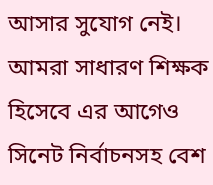আসার সুযোগ নেই। আমরা সাধারণ শিক্ষক হিসেবে এর আগেও সিনেট নির্বাচনসহ বেশ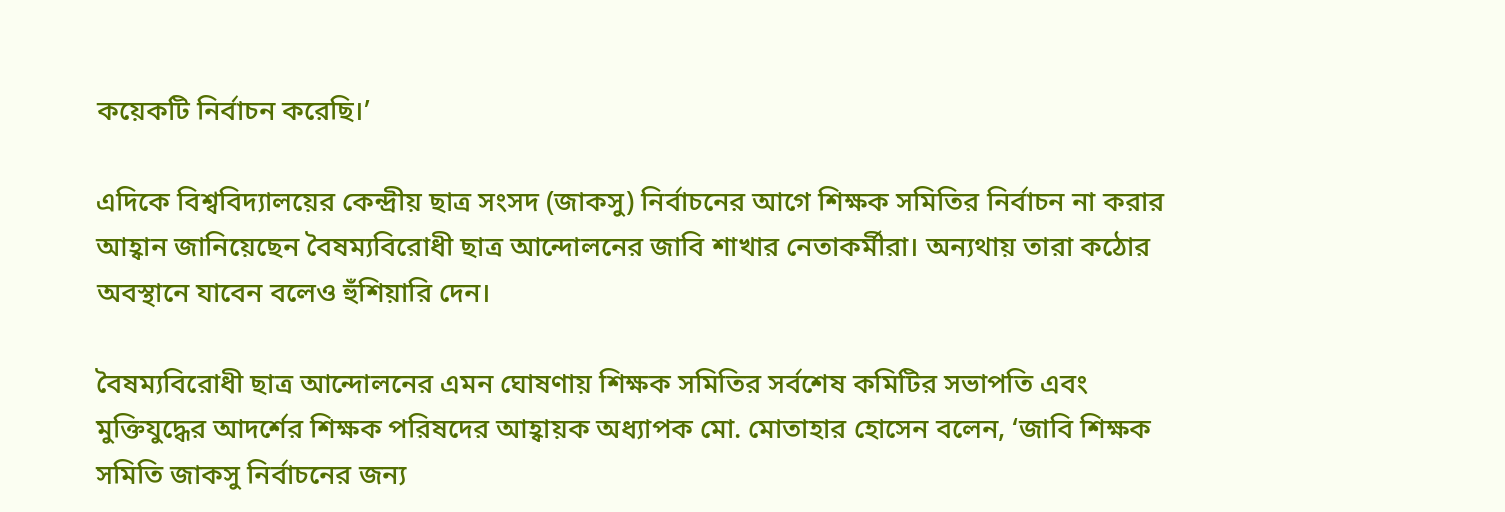কয়েকটি নির্বাচন করেছি।’

এদিকে বিশ্ববিদ্যালয়ের কেন্দ্রীয় ছাত্র সংসদ (জাকসু) নির্বাচনের আগে শিক্ষক সমিতির নির্বাচন না করার আহ্বান জানিয়েছেন বৈষম্যবিরোধী ছাত্র আন্দোলনের জাবি শাখার নেতাকর্মীরা। অন্যথায় তারা কঠোর অবস্থানে যাবেন বলেও হুঁশিয়ারি দেন।

বৈষম্যবিরোধী ছাত্র আন্দোলনের এমন ঘোষণায় শিক্ষক সমিতির সর্বশেষ কমিটির সভাপতি এবং মুক্তিযুদ্ধের আদর্শের শিক্ষক পরিষদের আহ্বায়ক অধ্যাপক মো. মোতাহার হোসেন বলেন, ‘জাবি শিক্ষক সমিতি জাকসু নির্বাচনের জন্য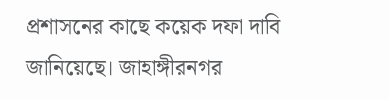প্রশাসনের কাছে কয়েক দফা দাবি জানিয়েছে। জাহাঙ্গীরনগর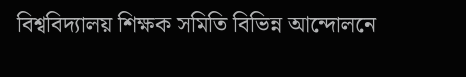বিশ্ববিদ্যালয় শিক্ষক সমিতি বিভিন্ন আন্দোলনে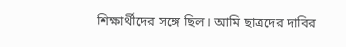শিক্ষার্থীদের সঙ্গে ছিল। আমি ছাত্রদের দাবির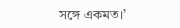সঙ্গে একমত।’